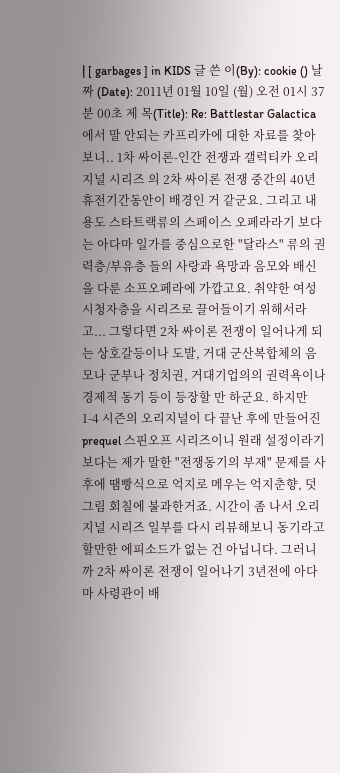| [ garbages ] in KIDS 글 쓴 이(By): cookie () 날 짜 (Date): 2011년 01월 10일 (월) 오전 01시 37분 00초 제 목(Title): Re: Battlestar Galactica 에서 말 안되는 카프리카에 대한 자료를 찾아보니.. 1차 싸이론-인간 전쟁과 갤럭티카 오리지널 시리즈 의 2차 싸이론 전쟁 중간의 40년 휴전기간동안이 배경인 거 같군요. 그리고 내용도 스타트랙류의 스페이스 오페라라기 보다는 아다마 일가를 중심으로한 "달라스" 류의 권력층/부유층 들의 사랑과 욕망과 음모와 배신을 다룬 소프오페라에 가깝고요. 취약한 여성 시청자층을 시리즈로 끌어들이기 위해서라고... 그렇다면 2차 싸이론 전쟁이 일어나게 되는 상호갈등이나 도발, 거대 군산복합체의 음모나 군부나 정치권, 거대기업의의 권력욕이나 경제적 동기 등이 등장할 만 하군요. 하지만 1-4 시즌의 오리지널이 다 끝난 후에 만들어진 prequel 스핀오프 시리즈이니 원래 설정이라기보다는 제가 말한 "전쟁동기의 부재" 문제를 사후에 땜빵식으로 억지로 메우는 억지춘향, 덧그림 회칠에 불과한거죠. 시간이 좀 나서 오리지널 시리즈 일부를 다시 리뷰해보니 동기라고 할만한 에피소드가 없는 건 아닙니다. 그러니까 2차 싸이론 전쟁이 일어나기 3년전에 아다마 사령관이 배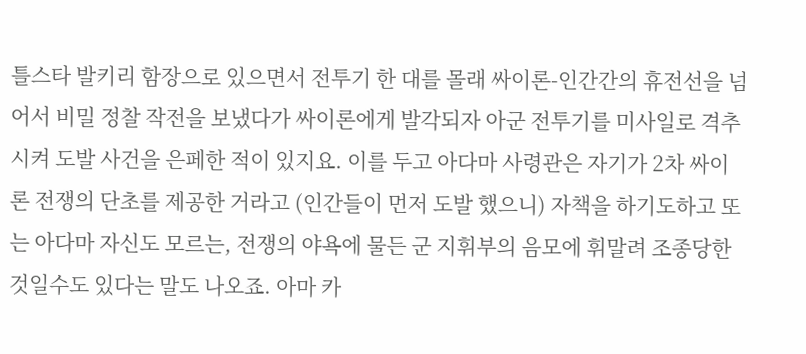틀스타 발키리 함장으로 있으면서 전투기 한 대를 몰래 싸이론-인간간의 휴전선을 넘어서 비밀 정찰 작전을 보냈다가 싸이론에게 발각되자 아군 전투기를 미사일로 격추시켜 도발 사건을 은페한 적이 있지요. 이를 두고 아다마 사령관은 자기가 2차 싸이론 전쟁의 단초를 제공한 거라고 (인간들이 먼저 도발 했으니) 자책을 하기도하고 또는 아다마 자신도 모르는, 전쟁의 야욕에 물든 군 지휘부의 음모에 휘말려 조종당한 것일수도 있다는 말도 나오죠. 아마 카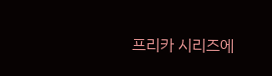프리카 시리즈에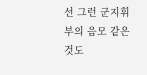선 그런 군지휘부의 음모 같은것도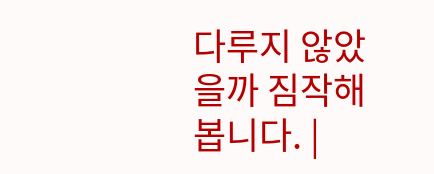다루지 않았을까 짐작해 봅니다. |